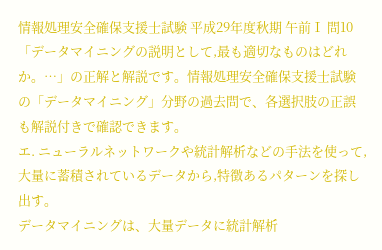情報処理安全確保支援士試験 平成29年度秋期 午前Ⅰ 問10「データマイニングの説明として,最も適切なものはどれか。…」の正解と解説です。情報処理安全確保支援士試験の「データマイニング」分野の過去問で、各選択肢の正誤も解説付きで確認できます。
エ. ニューラルネットワークや統計解析などの手法を使って,大量に蓄積されているデータから,特徴あるパターンを探し出す。
データマイニングは、大量データに統計解析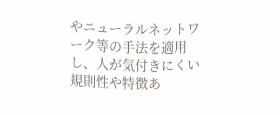やニューラルネットワーク等の手法を適用し、人が気付きにくい規則性や特徴あ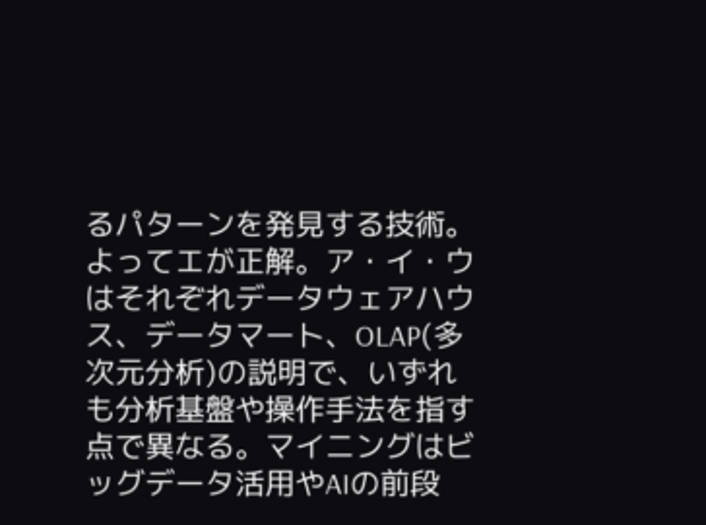るパターンを発見する技術。よってエが正解。ア・イ・ウはそれぞれデータウェアハウス、データマート、OLAP(多次元分析)の説明で、いずれも分析基盤や操作手法を指す点で異なる。マイニングはビッグデータ活用やAIの前段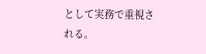として実務で重視される。